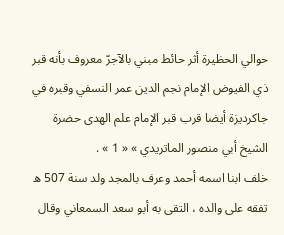حوالي الحظيرة أثر حائط مبني بالآجرّ معروف بأنه قبر ذي الفيوض الإمام نجم الدين عمر النسفي وقبره في جاكرديزة أيضا قرب قبر الإمام علم الهدى حضرة الشيخ أبي منصور الماتريدي » « 1 » .
خلف ابنا اسمه أحمد وعرف بالمجد ولد سنة 507 ه تفقه على والده ، التقى به أبو سعد السمعاني وقال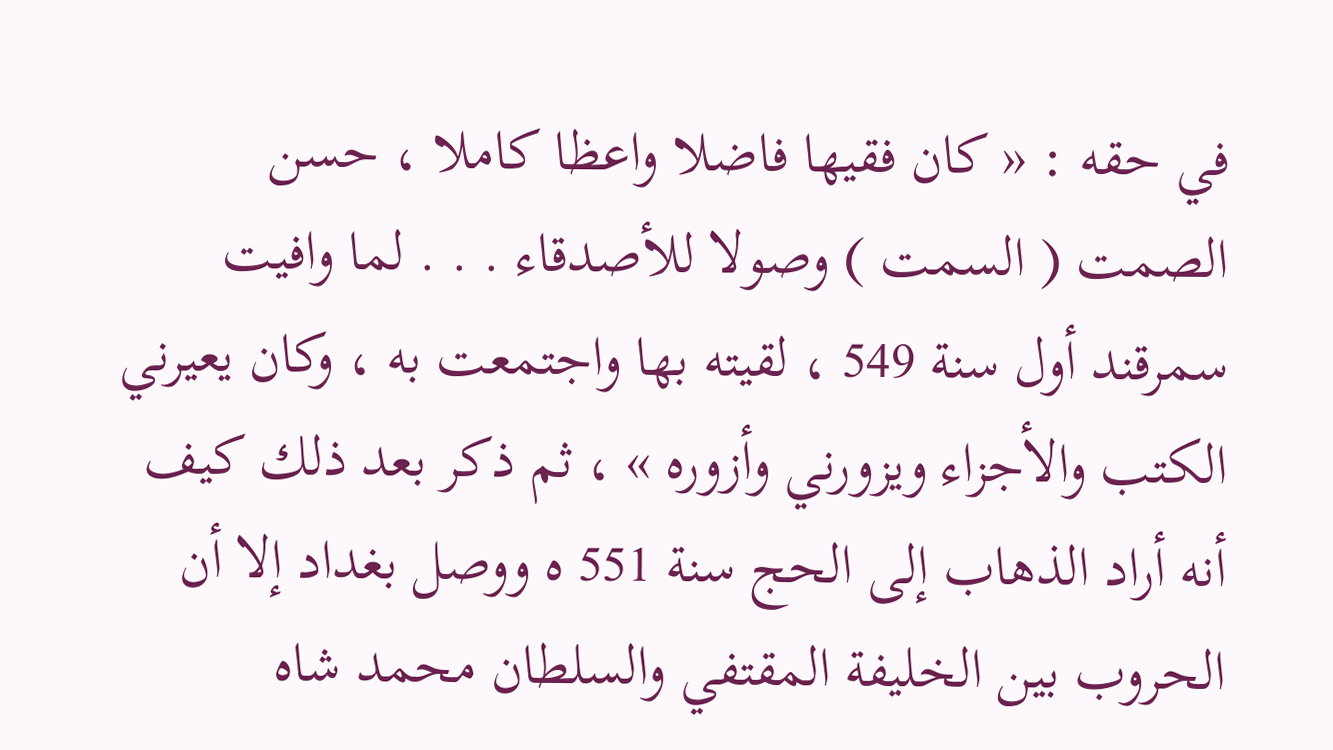في حقه : « كان فقيها فاضلا واعظا كاملا ، حسن الصمت ( السمت ) وصولا للأصدقاء . . . لما وافيت سمرقند أول سنة 549 ، لقيته بها واجتمعت به ، وكان يعيرني الكتب والأجزاء ويزورني وأزوره » ، ثم ذكر بعد ذلك كيف أنه أراد الذهاب إلى الحج سنة 551 ه ووصل بغداد إلا أن الحروب بين الخليفة المقتفي والسلطان محمد شاه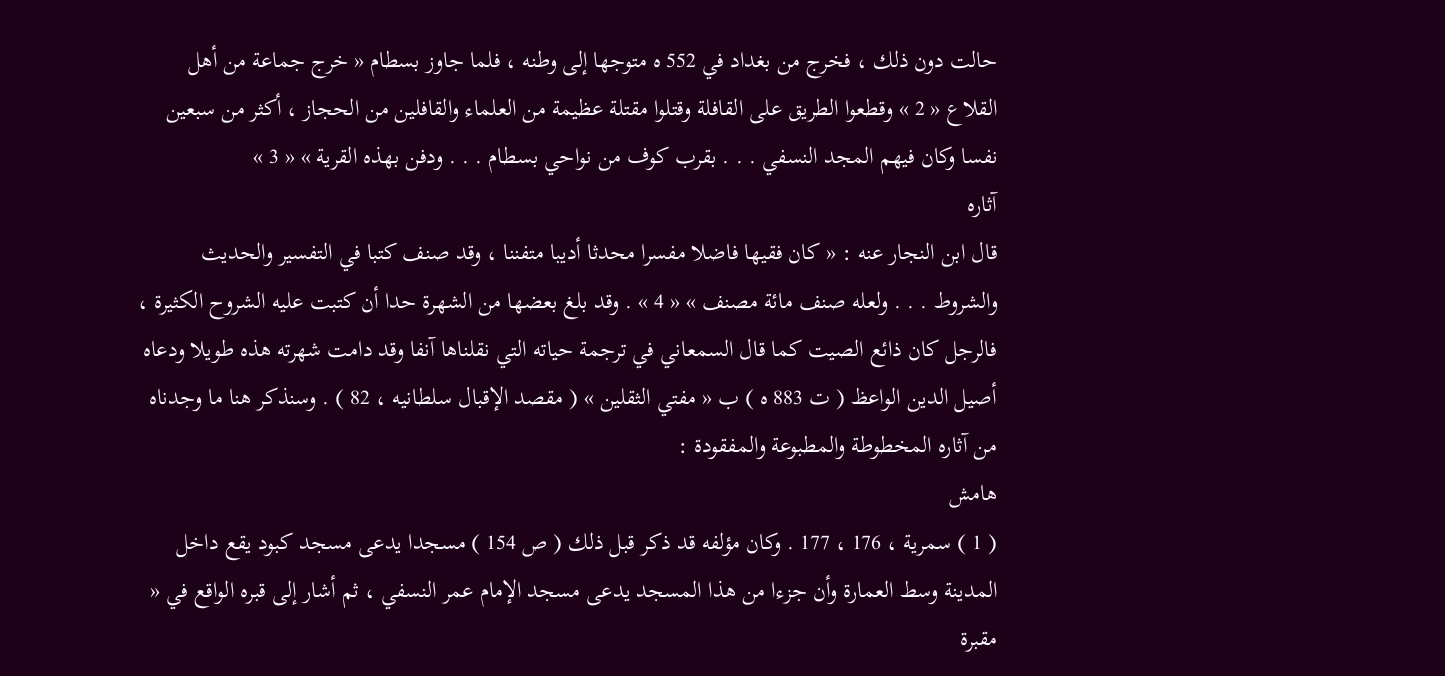حالت دون ذلك ، فخرج من بغداد في 552 ه متوجها إلى وطنه ، فلما جاوز بسطام « خرج جماعة من أهل القلاع « 2 » وقطعوا الطريق على القافلة وقتلوا مقتلة عظيمة من العلماء والقافلين من الحجاز ، أكثر من سبعين نفسا وكان فيهم المجد النسفي . . . بقرب كوف من نواحي بسطام . . . ودفن بهذه القرية » « 3 »
آثاره
قال ابن النجار عنه : « كان فقيها فاضلا مفسرا محدثا أديبا متفننا ، وقد صنف كتبا في التفسير والحديث والشروط . . . ولعله صنف مائة مصنف » « 4 » . وقد بلغ بعضها من الشهرة حدا أن كتبت عليه الشروح الكثيرة ، فالرجل كان ذائع الصيت كما قال السمعاني في ترجمة حياته التي نقلناها آنفا وقد دامت شهرته هذه طويلا ودعاه أصيل الدين الواعظ ( ت 883 ه ) ب « مفتي الثقلين » ( مقصد الإقبال سلطانيه ، 82 ) . وسنذكر هنا ما وجدناه من آثاره المخطوطة والمطبوعة والمفقودة :
هامش
( 1 ) سمرية ، 176 ، 177 . وكان مؤلفه قد ذكر قبل ذلك ( ص 154 ) مسجدا يدعى مسجد كبود يقع داخل المدينة وسط العمارة وأن جزءا من هذا المسجد يدعى مسجد الإمام عمر النسفي ، ثم أشار إلى قبره الواقع في « مقبرة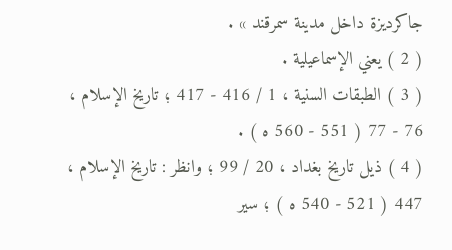جاكرديزة داخل مدينة سمرقند » .
( 2 ) يعني الإسماعيلية .
( 3 ) الطبقات السنية ، 1 / 416 - 417 ؛ تاريخ الإسلام ، 76 - 77 ( 551 - 560 ه ) .
( 4 ) ذيل تاريخ بغداد ، 20 / 99 ؛ وانظر : تاريخ الإسلام ، 447 ( 521 - 540 ه ) ؛ سير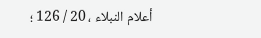أعلام النبلاء ، 20 / 126 ؛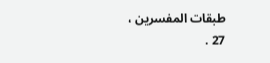طبقات المفسرين ، 27 .